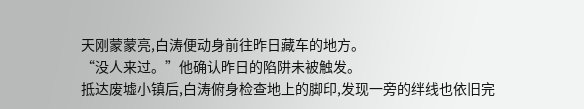天刚蒙蒙亮,白涛便动身前往昨日藏车的地方。
“没人来过。”他确认昨日的陷阱未被触发。
抵达废墟小镇后,白涛俯身检查地上的脚印,发现一旁的绊线也依旧完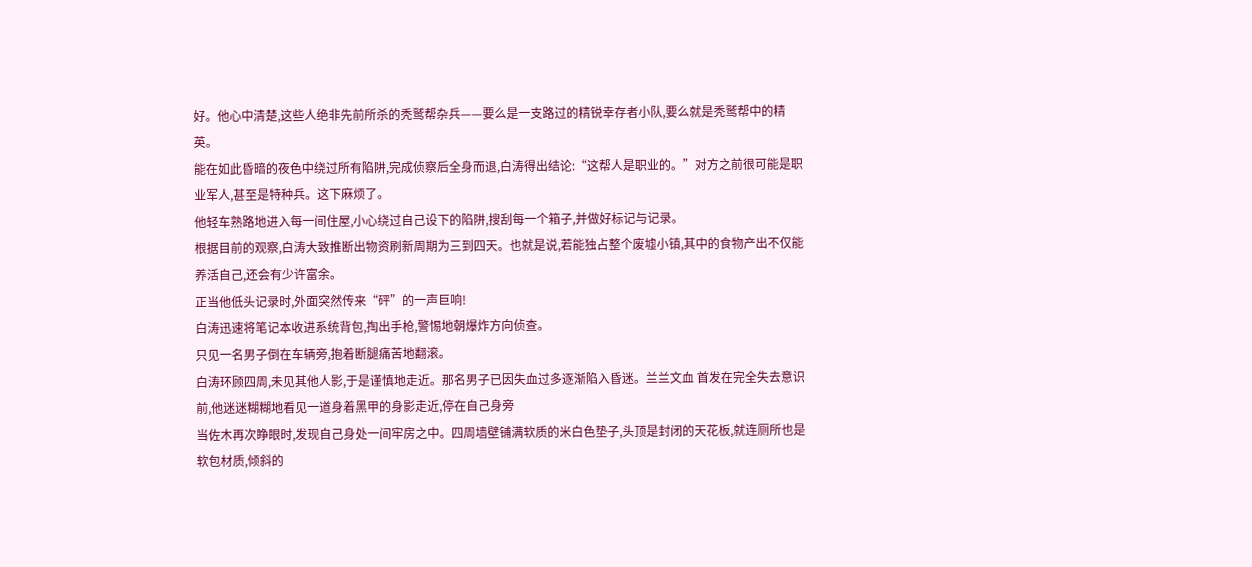好。他心中清楚,这些人绝非先前所杀的秃鹫帮杂兵——要么是一支路过的精锐幸存者小队,要么就是秃鹫帮中的精英。
能在如此昏暗的夜色中绕过所有陷阱,完成侦察后全身而退,白涛得出结论:“这帮人是职业的。”对方之前很可能是职业军人,甚至是特种兵。这下麻烦了。
他轻车熟路地进入每一间住屋,小心绕过自己设下的陷阱,搜刮每一个箱子,并做好标记与记录。
根据目前的观察,白涛大致推断出物资刷新周期为三到四天。也就是说,若能独占整个废墟小镇,其中的食物产出不仅能养活自己,还会有少许富余。
正当他低头记录时,外面突然传来“砰”的一声巨响!
白涛迅速将笔记本收进系统背包,掏出手枪,警惕地朝爆炸方向侦查。
只见一名男子倒在车辆旁,抱着断腿痛苦地翻滚。
白涛环顾四周,未见其他人影,于是谨慎地走近。那名男子已因失血过多逐渐陷入昏迷。兰兰文血 首发在完全失去意识前,他迷迷糊糊地看见一道身着黑甲的身影走近,停在自己身旁
当佐木再次睁眼时,发现自己身处一间牢房之中。四周墙壁铺满软质的米白色垫子,头顶是封闭的天花板,就连厕所也是软包材质,倾斜的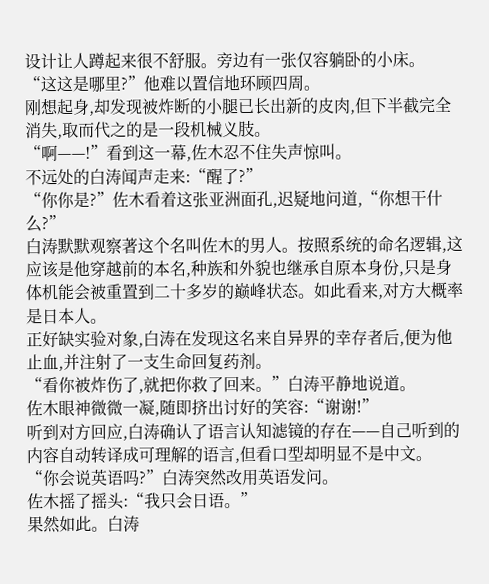设计让人蹲起来很不舒服。旁边有一张仅容躺卧的小床。
“这这是哪里?”他难以置信地环顾四周。
刚想起身,却发现被炸断的小腿已长出新的皮肉,但下半截完全消失,取而代之的是一段机械义肢。
“啊——!”看到这一幕,佐木忍不住失声惊叫。
不远处的白涛闻声走来:“醒了?”
“你你是?”佐木看着这张亚洲面孔,迟疑地问道,“你想干什么?”
白涛默默观察著这个名叫佐木的男人。按照系统的命名逻辑,这应该是他穿越前的本名,种族和外貌也继承自原本身份,只是身体机能会被重置到二十多岁的巅峰状态。如此看来,对方大概率是日本人。
正好缺实验对象,白涛在发现这名来自异界的幸存者后,便为他止血,并注射了一支生命回复药剂。
“看你被炸伤了,就把你救了回来。”白涛平静地说道。
佐木眼神微微一凝,随即挤出讨好的笑容:“谢谢!”
听到对方回应,白涛确认了语言认知滤镜的存在——自己听到的内容自动转译成可理解的语言,但看口型却明显不是中文。
“你会说英语吗?”白涛突然改用英语发问。
佐木摇了摇头:“我只会日语。”
果然如此。白涛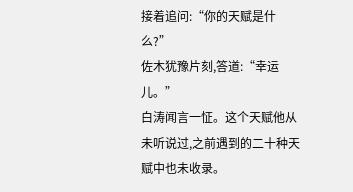接着追问:“你的天赋是什么?”
佐木犹豫片刻,答道:“幸运儿。”
白涛闻言一怔。这个天赋他从未听说过,之前遇到的二十种天赋中也未收录。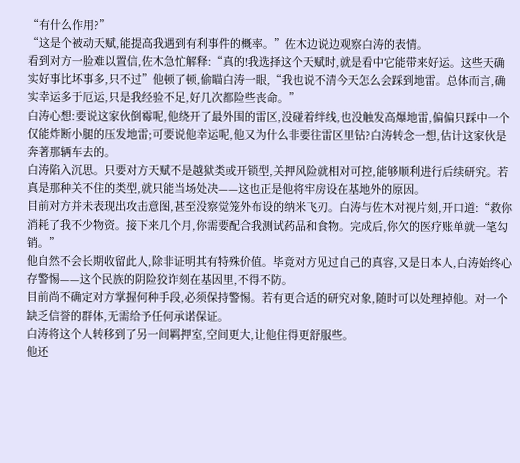“有什么作用?”
“这是个被动天赋,能提高我遇到有利事件的概率。”佐木边说边观察白涛的表情。
看到对方一脸难以置信,佐木急忙解释:“真的!我选择这个天赋时,就是看中它能带来好运。这些天确实好事比坏事多,只不过”他顿了顿,偷瞄白涛一眼,“我也说不清今天怎么会踩到地雷。总体而言,确实幸运多于厄运,只是我经验不足,好几次都险些丧命。”
白涛心想:要说这家伙倒霉呢,他绕开了最外围的雷区,没碰着绊线,也没触发高爆地雷,偏偏只踩中一个仅能炸断小腿的压发地雷;可要说他幸运呢,他又为什么非要往雷区里钻?白涛转念一想,估计这家伙是奔著那辆车去的。
白涛陷入沉思。只要对方天赋不是越狱类或开锁型,关押风险就相对可控,能够顺利进行后续研究。若真是那种关不住的类型,就只能当场处决——这也正是他将牢房设在基地外的原因。
目前对方并未表现出攻击意图,甚至没察觉笼外布设的纳米飞刃。白涛与佐木对视片刻,开口道:“救你消耗了我不少物资。接下来几个月,你需要配合我测试药品和食物。完成后,你欠的医疗账单就一笔勾销。”
他自然不会长期收留此人,除非证明其有特殊价值。毕竟对方见过自己的真容,又是日本人,白涛始终心存警惕——这个民族的阴险狡诈刻在基因里,不得不防。
目前尚不确定对方掌握何种手段,必须保持警惕。若有更合适的研究对象,随时可以处理掉他。对一个缺乏信誉的群体,无需给予任何承诺保证。
白涛将这个人转移到了另一间羁押室,空间更大,让他住得更舒服些。
他还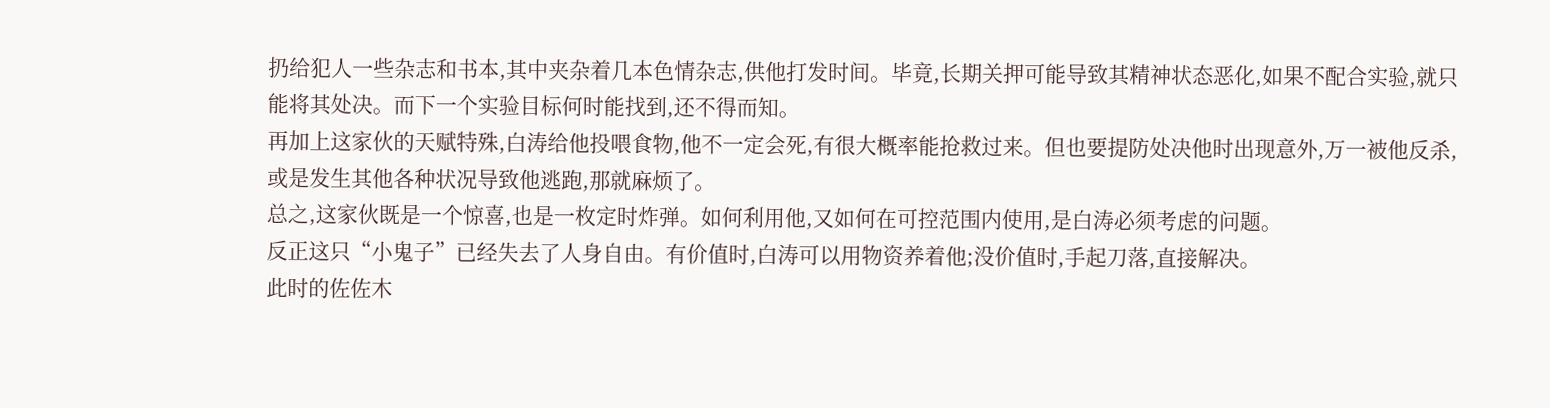扔给犯人一些杂志和书本,其中夹杂着几本色情杂志,供他打发时间。毕竟,长期关押可能导致其精神状态恶化,如果不配合实验,就只能将其处决。而下一个实验目标何时能找到,还不得而知。
再加上这家伙的天赋特殊,白涛给他投喂食物,他不一定会死,有很大概率能抢救过来。但也要提防处决他时出现意外,万一被他反杀,或是发生其他各种状况导致他逃跑,那就麻烦了。
总之,这家伙既是一个惊喜,也是一枚定时炸弹。如何利用他,又如何在可控范围内使用,是白涛必须考虑的问题。
反正这只“小鬼子”已经失去了人身自由。有价值时,白涛可以用物资养着他;没价值时,手起刀落,直接解决。
此时的佐佐木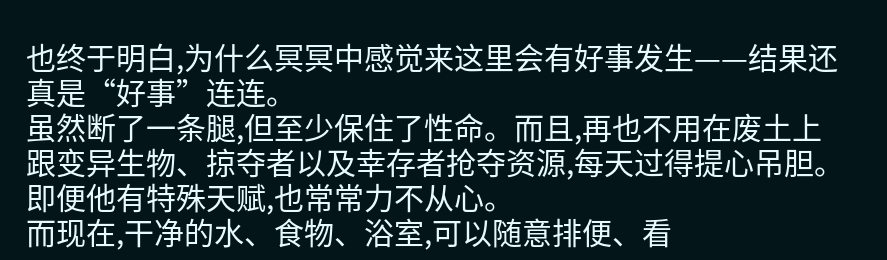也终于明白,为什么冥冥中感觉来这里会有好事发生——结果还真是“好事”连连。
虽然断了一条腿,但至少保住了性命。而且,再也不用在废土上跟变异生物、掠夺者以及幸存者抢夺资源,每天过得提心吊胆。即便他有特殊天赋,也常常力不从心。
而现在,干净的水、食物、浴室,可以随意排便、看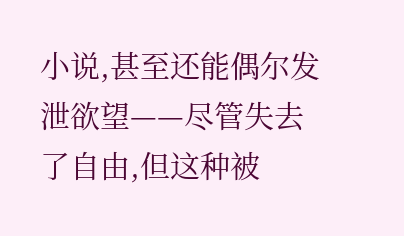小说,甚至还能偶尔发泄欲望——尽管失去了自由,但这种被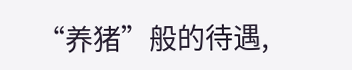“养猪”般的待遇,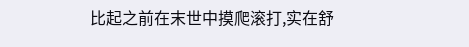比起之前在末世中摸爬滚打,实在舒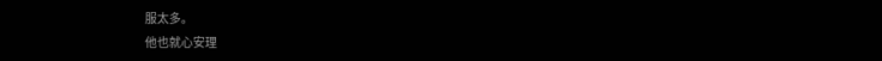服太多。
他也就心安理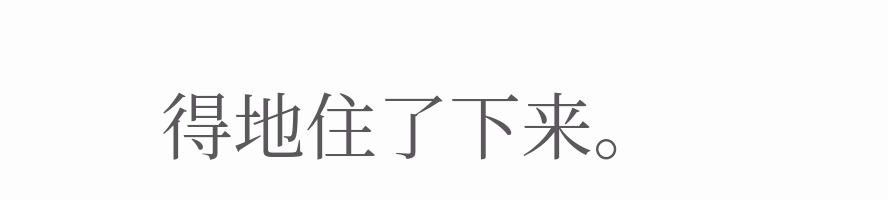得地住了下来。